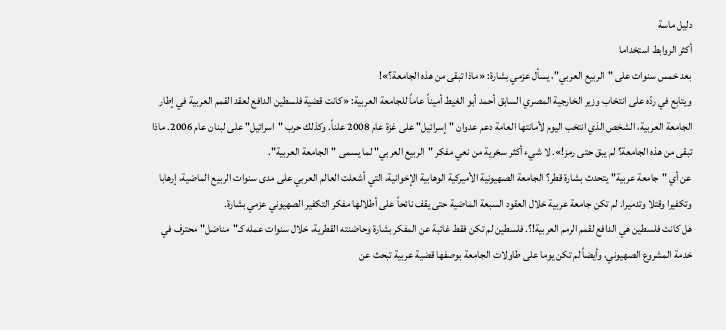دليل ماسة
أكثر الروابط استخداما
بعد خمس سنوات على "الربيع العربي"، يسأل عزمي بشارة: «ماذا تبقى من هذه الجامعة؟»!
ويتابع في ردّه على انتخاب وزير الخارجية المصري السابق أحمد أبو الغيط أميناً عاماً للجامعة العربية: «كانت قضية فلسطين الدافع لعقد القمم العربية في إطار الجامعة العربية، الشخص الذي انتخب اليوم لأمانتها العامة دعم عدوان "إسرائيل" على غزة عام 2008 علناً. وكذلك حرب "اسرائيل" على لبنان عام 2006. ماذا تبقى من هذه الجامعة؟ لم يبق حتى رمز!». لا شيء أكثر سخرية من نعي مفكر "الربيع العربي" لما يسمى "الجامعة العربية".
عن أي "جامعة عربية" يتحدث بشارة قطر؟ الجامعة الصهيونية الأميركية الوهابية الإخوانية، التي أشعلت العالم العربي على مدى سنوات الربيع الماضية، إرهابا وتكفيرا وقتلا وتدميرا. لم تكن جامعة عربية خلال العقود السبعة الماضية حتى يقف نائحاً على أطلالها مفكر التكفير الصهيوني عزمي بشارة.
هل كانت فلسطين هي الدافع لقمم الرمم العربية!؟. فلسطين لم تكن فقط غائبة عن المفكر بشارة وحاضنته القطرية، خلال سنوات عمله كـ"مناضل" محترف في خدمة المشروع الصهيوني، وأيضاً لم تكن يوما على طاولات الجامعة بوصفها قضية عربية تبحث عن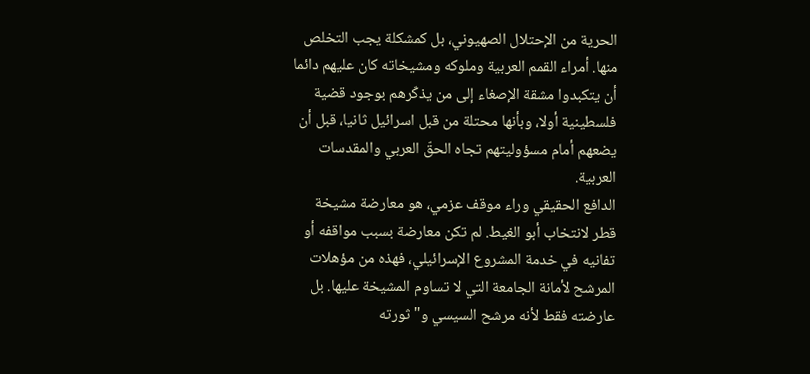الحرية من الإحتلال الصهيوني، بل كمشكلة يجب التخلص منها. أمراء القمم العربية وملوكه ومشيخاته كان عليهم دائما أن يتكبدوا مشقة الإصغاء إلى من يذكّرهم بوجود قضية فلسطينية أولا، وبأنها محتلة من قبل اسرائيل ثانيا، قبل أن يضعهم أمام مسؤوليتهم تجاه الحقّ العربي والمقدسات العربية.
الدافع الحقيقي وراء موقف عزمي، هو معارضة مشيخة قطر لانتخاب أبو الغيط. لم تكن معارضة بسبب مواقفه أو تفانيه في خدمة المشروع الإسرائيلي، فهذه من مؤهلات المرشح لأمانة الجامعة التي لا تساوم المشيخة عليها. بل عارضته فقط لأنه مرشح السيسي و"ثورته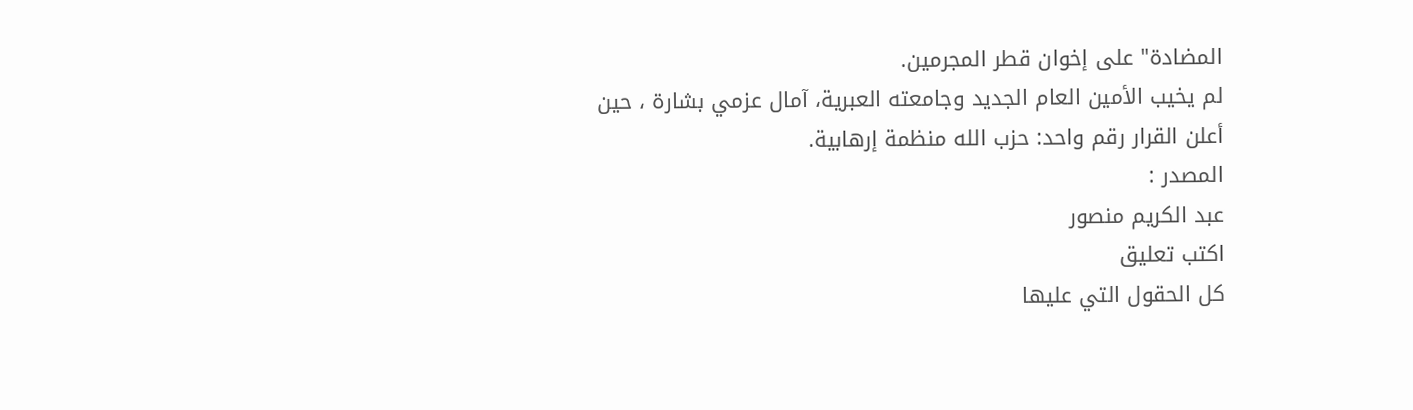المضادة" على إخوان قطر المجرمين.
لم يخيب الأمين العام الجديد وجامعته العبرية، آمال عزمي بشارة ، حين أعلن القرار رقم واحد: حزب الله منظمة إرهابية.
المصدر :
عبد الكريم منصور
اكتب تعليق
كل الحقول التي عليها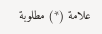علامة (*) مطلوبة